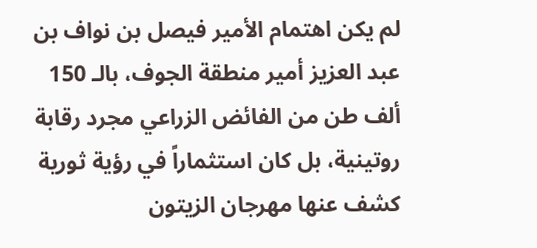لم يكن اهتمام الأمير فيصل بن نواف بن عبد العزيز أمير منطقة الجوف، بالـ 150 ألف طن من الفائض الزراعي مجرد رقابة روتينية، بل كان استثماراً في رؤية ثورية كشف عنها مهرجان الزيتون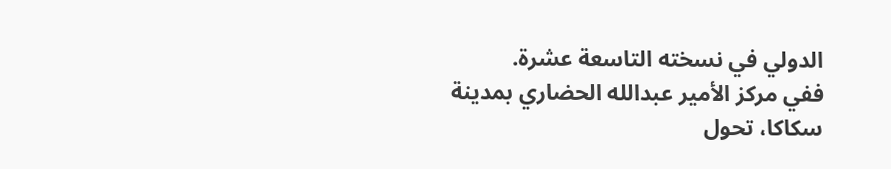الدولي في نسخته التاسعة عشرة.
ففي مركز الأمير عبدالله الحضاري بمدينة سكاكا، تحول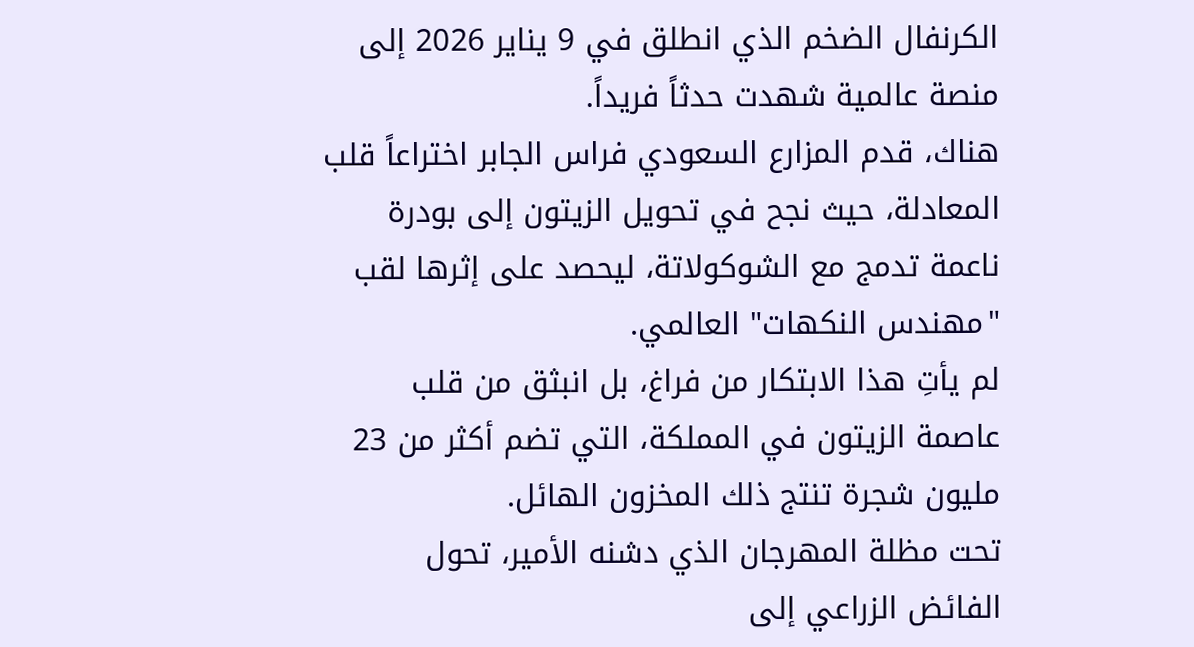الكرنفال الضخم الذي انطلق في 9 يناير 2026 إلى منصة عالمية شهدت حدثاً فريداً.
هناك، قدم المزارع السعودي فراس الجابر اختراعاً قلب المعادلة، حيث نجح في تحويل الزيتون إلى بودرة ناعمة تدمج مع الشوكولاتة، ليحصد على إثرها لقب "مهندس النكهات" العالمي.
لم يأتِ هذا الابتكار من فراغ، بل انبثق من قلب عاصمة الزيتون في المملكة، التي تضم أكثر من 23 مليون شجرة تنتج ذلك المخزون الهائل.
تحت مظلة المهرجان الذي دشنه الأمير، تحول الفائض الزراعي إلى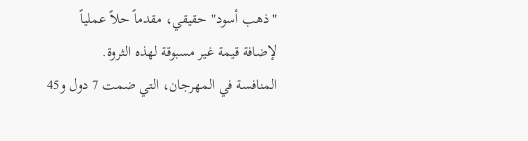"ذهب أسود" حقيقي، مقدماً حلاً عملياً لإضافة قيمة غير مسبوقة لهذه الثروة.
المنافسة في المهرجان، التي ضمت 7 دول و45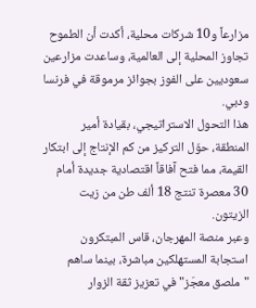مزارعاً و10 شركات محلية، أكدت أن الطموح تجاوز المحلية إلى العالمية، وساعدت مزارعين سعوديين على الفوز بجوائز مرموقة في فرنسا ودبي.
هذا التحول الاستراتيجي، بقيادة أمير المنطقة، حوّل التركيز من كم الإنتاج إلى ابتكار القيمة، مما فتح آفاقاً اقتصادية جديدة أمام 30 معصرة تنتج 18 ألف طن من زيت الزيتون.
وعبر منصة المهرجان، قاس المبتكرون استجابة المستهلكين مباشرة، بينما ساهم "ملصق معجَز" في تعزيز ثقة الزوار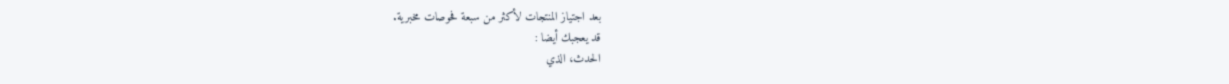بعد اجتياز المنتجات لأكثر من سبعة فحوصات مخبرية.
قد يعجبك أيضا :
الحدث، الذي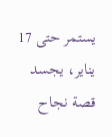يستمر حتى 17 يناير، يجسد قصة نجاح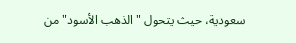سعودية، حيث يتحول "الذهب الأسود" من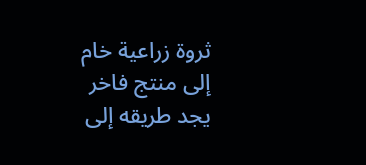ثروة زراعية خام إلى منتج فاخر يجد طريقه إلى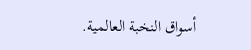أسواق النخبة العالمية.